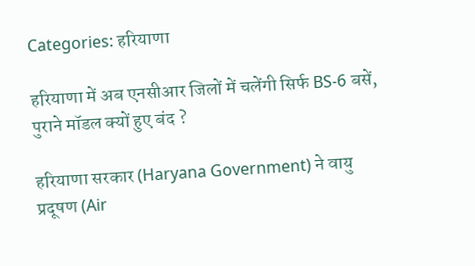Categories: हरियाणा

हरियाणा में अब एनसीआर जिलों में चलेंगी सिर्फ BS-6 बसें, पुराने मॉडल क्यों हुए बंद ?

हरियाणा सरकार (Haryana Government) ने वायु प्रदूषण (Air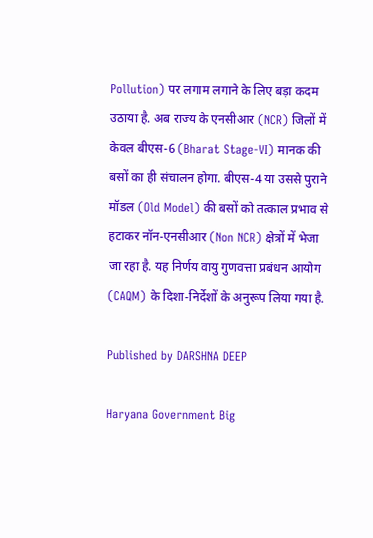Pollution) पर लगाम लगाने के लिए बड़ा कदम उठाया है. अब राज्य के एनसीआर (NCR) जिलों में केवल बीएस-6 (Bharat Stage-VI) मानक की बसों का ही संचालन होगा. बीएस-4 या उससे पुराने मॉडल (Old Model) की बसों को तत्काल प्रभाव से हटाकर नॉन-एनसीआर (Non NCR) क्षेत्रों में भेजा जा रहा है. यह निर्णय वायु गुणवत्ता प्रबंधन आयोग (CAQM) के दिशा-निर्देशों के अनुरूप लिया गया है.

Published by DARSHNA DEEP

Haryana Government Big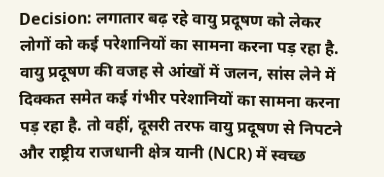Decision: लगातार बढ़ रहे वायु प्रदूषण को लेकर लोगों को कई परेशानियों का सामना करना पड़ रहा है. वायु प्रदूषण की वजह से आंखों में जलन, सांस लेने में दिक्कत समेत कई गंभीर परेशानियों का सामना करना पड़ रहा है. तो वहीं, दूसरी तरफ वायु प्रदूषण से निपटने और राष्ट्रीय राजधानी क्षेत्र यानी (NCR) में स्वच्छ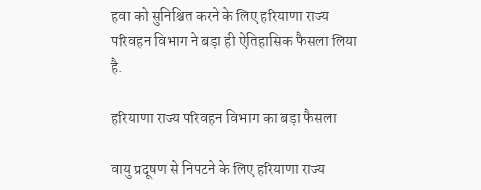हवा को सुनिश्चित करने के लिए हरियाणा राज्य परिवहन विभाग ने बड़ा ही ऐतिहासिक फैसला लिया है.

हरियाणा राज्य परिवहन विभाग का बड़ा फैसला

वायु प्रदूषण से निपटने के लिए हरियाणा राज्य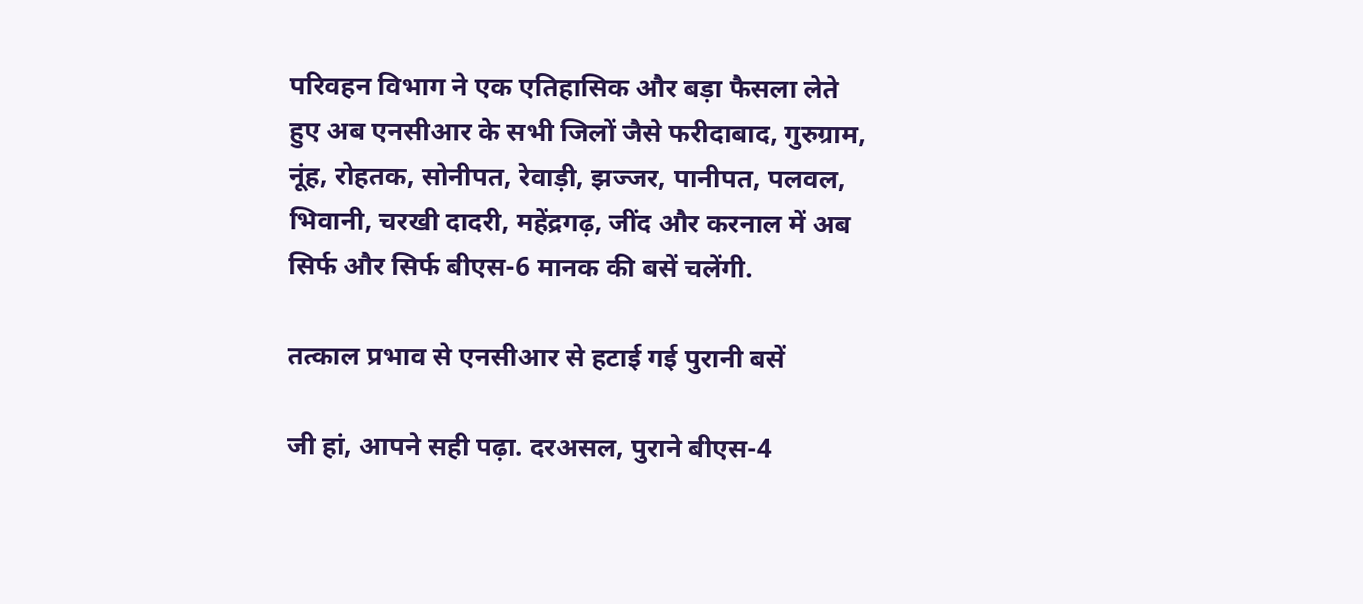परिवहन विभाग ने एक एतिहासिक और बड़ा फैसला लेते हुए अब एनसीआर के सभी जिलों जैसे फरीदाबाद, गुरुग्राम, नूंह, रोहतक, सोनीपत, रेवाड़ी, झज्जर, पानीपत, पलवल, भिवानी, चरखी दादरी, महेंद्रगढ़, जींद और करनाल में अब सिर्फ और सिर्फ बीएस-6 मानक की बसें चलेंगी.

तत्काल प्रभाव से एनसीआर से हटाई गई पुरानी बसें

जी हां, आपने सही पढ़ा. दरअसल, पुराने बीएस-4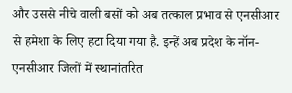और उससे नीचे वाली बसों को अब तत्काल प्रभाव से एनसीआर से हमेशा के लिए हटा दिया गया है. इन्हें अब प्रदेश के नॉन-एनसीआर जिलों में स्थानांतरित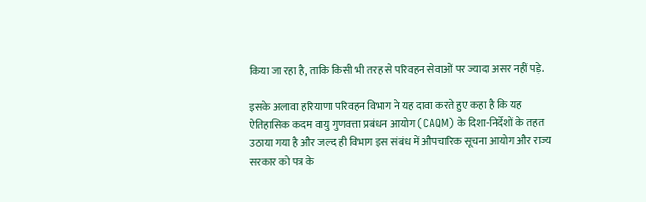किया जा रहा है, ताकि किसी भी तरह से परिवहन सेवाओं पर ज्यादा असर नहीं पड़े.

इसके अलावा हरियाणा परिवहन विभाग ने यह दावा करते हुए कहा है कि यह ऐतिहासिक कदम वायु गुणवत्ता प्रबंधन आयोग (CAQM) के दिशा-निर्देशों के तहत उठाया गया है और जल्द ही विभाग इस संबंध में औपचारिक सूचना आयोग और राज्य सरकार को पत्र के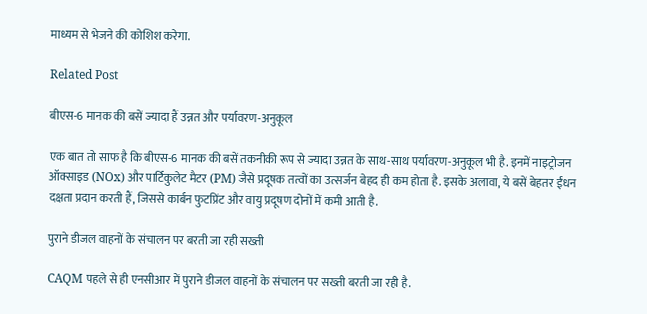माध्यम से भेजने की कोशिश करेगा.

Related Post

बीएस-6 मानक की बसें ज्यादा हैं उन्नत और पर्यावरण-अनुकूल

एक बात तो साफ है कि बीएस-6 मानक की बसें तकनीकी रूप से ज्यादा उन्नत के साथ-साथ पर्यावरण-अनुकूल भी है. इनमें नाइट्रोजन ऑक्साइड (NOx) और पार्टिकुलेट मैटर (PM) जैसे प्रदूषक तत्वों का उत्सर्जन बेहद ही कम होता है. इसके अलावा, ये बसें बेहतर ईंधन दक्षता प्रदान करती हैं, जिससे कार्बन फुटप्रिंट और वायु प्रदूषण दोनों में कमी आती है.

पुराने डीजल वाहनों के संचालन पर बरती जा रही सख्ती

CAQM पहले से ही एनसीआर में पुराने डीजल वाहनों के संचालन पर सख्ती बरती जा रही है.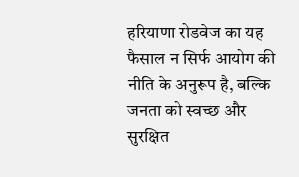हरियाणा रोडवेज का यह फैसाल न सिर्फ आयोग की नीति के अनुरूप है, बल्कि जनता को स्वच्छ और सुरक्षित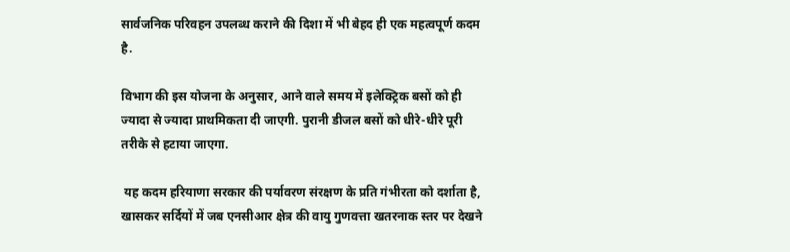सार्वजनिक परिवहन उपलब्ध कराने की दिशा में भी बेहद ही एक महत्वपूर्ण कदम है.

विभाग की इस योजना के अनुसार, आने वाले समय में इलेक्ट्रिक बसों को ही ज्यादा से ज्यादा प्राथमिकता दी जाएगी. पुरानी डीजल बसों को धीरे-धीरे पूरी तरीके से हटाया जाएगा.

 यह कदम हरियाणा सरकार की पर्यावरण संरक्षण के प्रति गंभीरता को दर्शाता है, खासकर सर्दियों में जब एनसीआर क्षेत्र की वायु गुणवत्ता खतरनाक स्तर पर देखने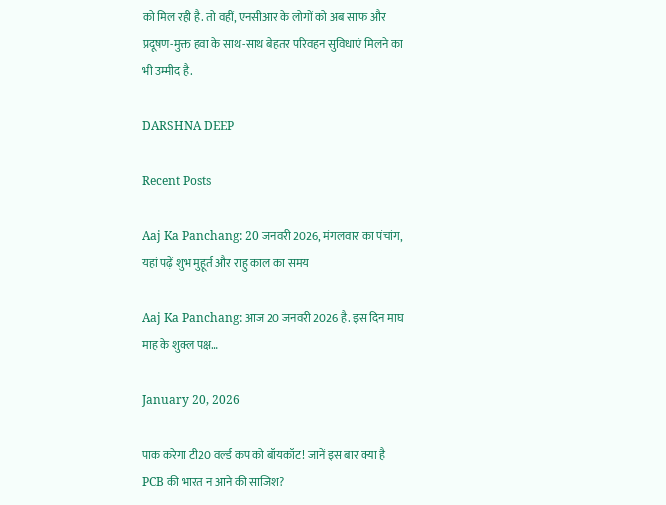को मिल रही है. तो वहीं, एनसीआर के लोगों को अब साफ और प्रदूषण-मुक्त हवा के साथ-साथ बेहतर परिवहन सुविधाएं मिलने का भी उम्मीद है.

DARSHNA DEEP

Recent Posts

Aaj Ka Panchang: 20 जनवरी 2026, मंगलवार का पंचांग, यहां पढ़ें शुभ मुहूर्त और राहु काल का समय

Aaj Ka Panchang: आज 20 जनवरी 2026 है. इस दिन माघ माह के शुक्ल पक्ष…

January 20, 2026

पाक करेगा टी20 वर्ल्ड कप को बॉयकॉट! जानें इस बार क्या है PCB की भारत न आने की साजिश?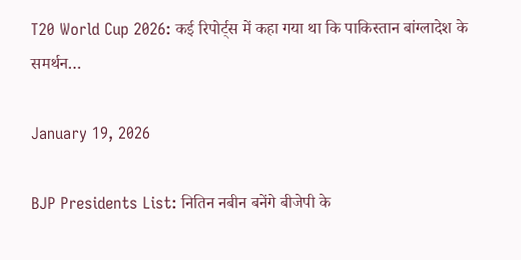T20 World Cup 2026: कई रिपोर्ट्स में कहा गया था कि पाकिस्तान बांग्लादेश के समर्थन…

January 19, 2026

BJP Presidents List: नितिन नबीन बनेंगे बीजेपी के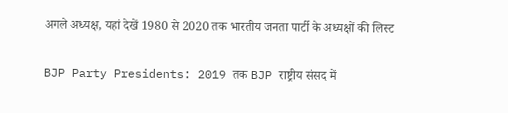अगले अध्यक्ष, यहां देखें 1980 से 2020 तक भारतीय जनता पार्टी के अध्यक्षों की लिस्ट

BJP Party Presidents: 2019 तक BJP राष्ट्रीय संसद में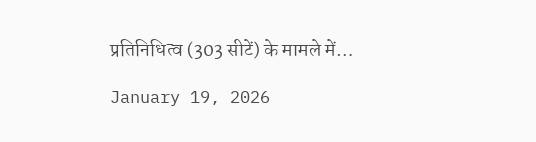प्रतिनिधित्व (303 सीटें) के मामले में…

January 19, 2026